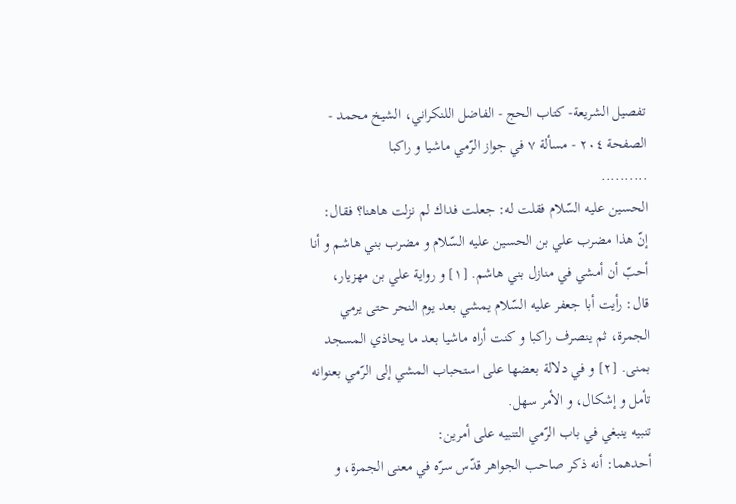تفصيل الشريعة- كتاب الحج - الفاضل اللنكراني، الشيخ محمد - الصفحة ٢٠٤ - مسألة ٧ في جواز الرّمي ماشيا و راكبا
..........
الحسين عليه السّلام فقلت له: جعلت فداك لم نزلت هاهنا؟ فقال: إنّ هذا مضرب علي بن الحسين عليه السّلام و مضرب بني هاشم و أنا أحبّ أن أمشي في منازل بني هاشم. [١] و رواية علي بن مهزيار، قال: رأيت أبا جعفر عليه السّلام يمشي بعد يوم النحر حتى يرمي الجمرة، ثم ينصرف راكبا و كنت أراه ماشيا بعد ما يحاذي المسجد بمنى. [٢] و في دلالة بعضها على استحباب المشي إلى الرّمي بعنوانه تأمل و إشكال، و الأمر سهل.
تنبيه ينبغي في باب الرّمي التنبيه على أمرين:
أحدهما: أنه ذكر صاحب الجواهر قدّس سرّه في معنى الجمرة، و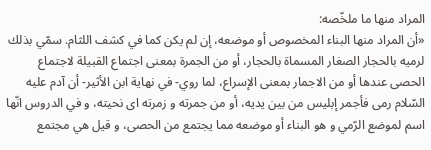المراد منها ما ملخّصه:
«أن المراد منها البناء المخصوص أو موضعه، إن لم يكن كما في كشف اللثام. سمّي بذلك لرميه بالحجار الصغار المسماة بالحجار، أو من الجمرة بمعنى اجتماع القبيلة لاجتماع الحصى عندها أو من الاجمار بمعنى الإسراع، لما روي- في نهاية ابن الأثير- أن آدم عليه السّلام رمى فأجمر إبليس من بين يديه، أو من جمرته و زمرته اى نحيته، و في الدروس انّها اسم لموضع الرّمي و هو البناء أو موضعه مما يجتمع من الحصى، و قيل هي مجتمع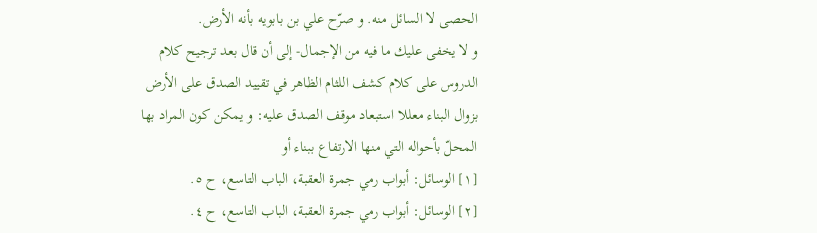الحصى لا السائل منه. و صرّح علي بن بابويه بأنه الأرض.
و لا يخفى عليك ما فيه من الإجمال- إلى أن قال بعد ترجيح كلام الدروس على كلام كشف اللثام الظاهر في تقييد الصدق على الأرض بزوال البناء معللا استبعاد موقف الصدق عليه: و يمكن كون المراد بها المحلّ بأحواله التي منها الارتفاع ببناء أو
[١] الوسائل: أبواب رمي جمرة العقبة، الباب التاسع، ح ٥.
[٢] الوسائل: أبواب رمي جمرة العقبة، الباب التاسع، ح ٤.